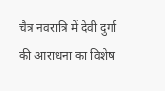चैत्र नवरात्रि में देवी दुर्गा की आराधना का विशेष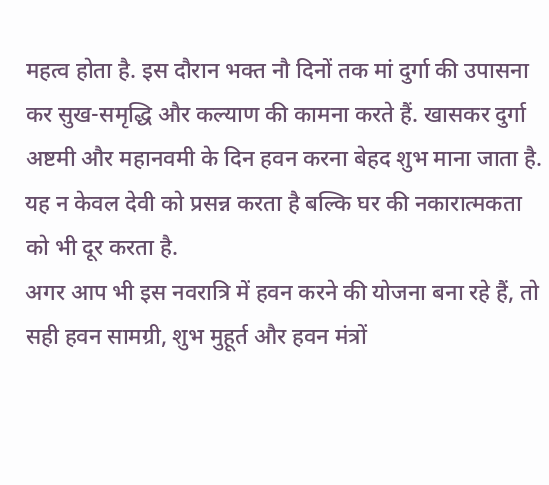महत्व होता है. इस दौरान भक्त नौ दिनों तक मां दुर्गा की उपासना कर सुख-समृद्धि और कल्याण की कामना करते हैं. खासकर दुर्गा अष्टमी और महानवमी के दिन हवन करना बेहद शुभ माना जाता है. यह न केवल देवी को प्रसन्न करता है बल्कि घर की नकारात्मकता को भी दूर करता है.
अगर आप भी इस नवरात्रि में हवन करने की योजना बना रहे हैं, तो सही हवन सामग्री, शुभ मुहूर्त और हवन मंत्रों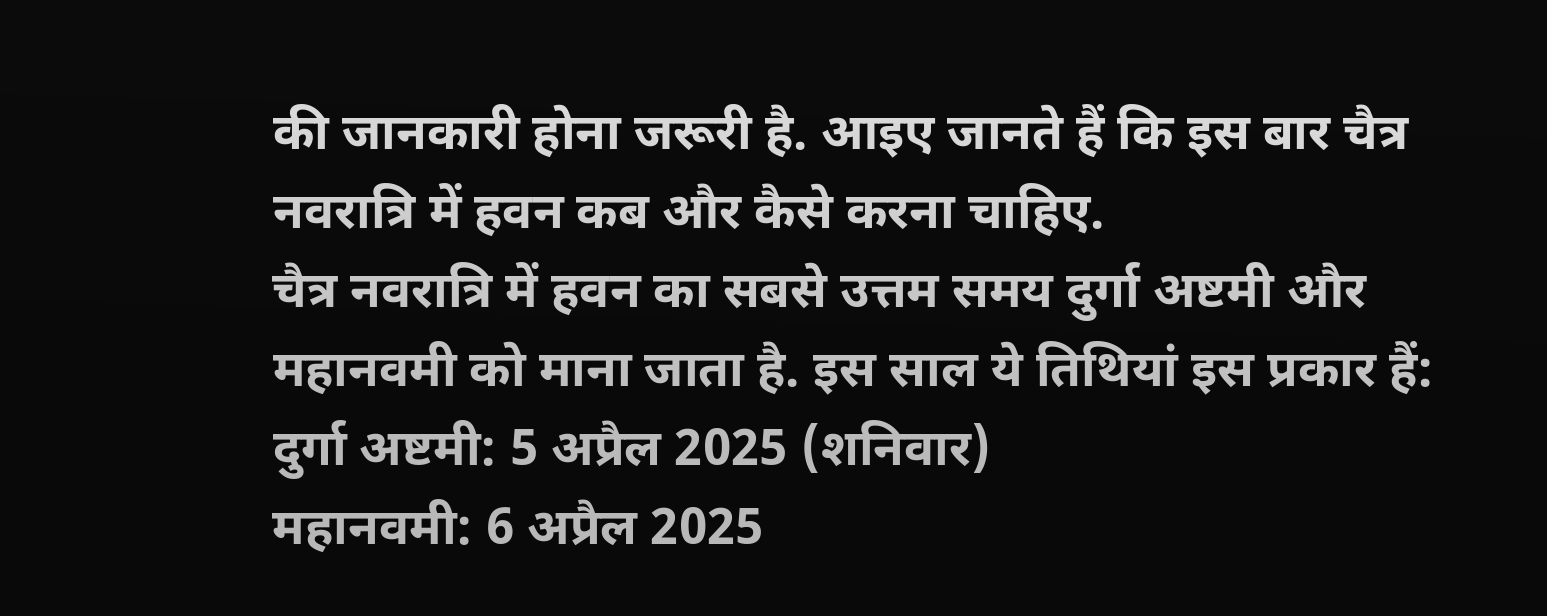की जानकारी होना जरूरी है. आइए जानते हैं कि इस बार चैत्र नवरात्रि में हवन कब और कैसे करना चाहिए.
चैत्र नवरात्रि में हवन का सबसे उत्तम समय दुर्गा अष्टमी और महानवमी को माना जाता है. इस साल ये तिथियां इस प्रकार हैं:
दुर्गा अष्टमी: 5 अप्रैल 2025 (शनिवार)
महानवमी: 6 अप्रैल 2025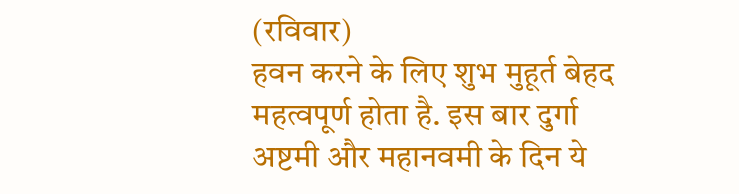(रविवार)
हवन करने के लिए शुभ मुहूर्त बेहद महत्वपूर्ण होता है. इस बार दुर्गा अष्टमी और महानवमी के दिन ये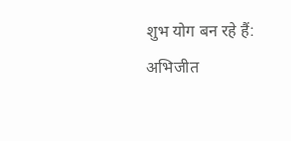शुभ योग बन रहे हैं:
अभिजीत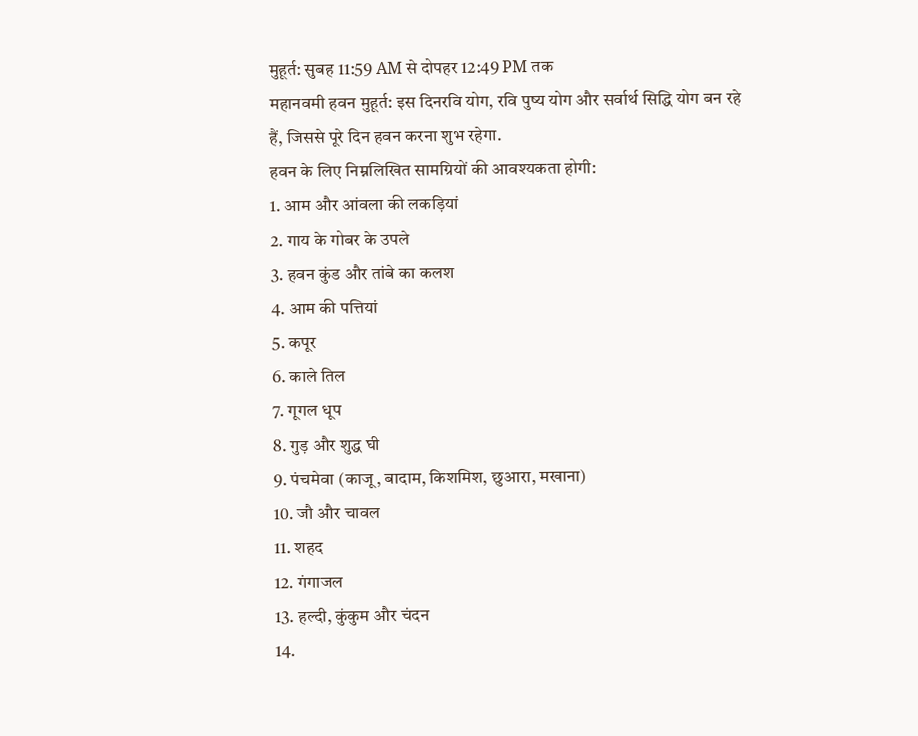मुहूर्त: सुबह 11:59 AM से दोपहर 12:49 PM तक
महानवमी हवन मुहूर्त: इस दिनरवि योग, रवि पुष्य योग और सर्वार्थ सिद्धि योग बन रहे हैं, जिससे पूरे दिन हवन करना शुभ रहेगा.
हवन के लिए निम्नलिखित सामग्रियों की आवश्यकता होगी:
1. आम और आंवला की लकड़ियां
2. गाय के गोबर के उपले
3. हवन कुंड और तांबे का कलश
4. आम की पत्तियां
5. कपूर
6. काले तिल
7. गूगल धूप
8. गुड़ और शुद्ध घी
9. पंचमेवा (काजू, बादाम, किशमिश, छुआरा, मखाना)
10. जौ और चावल
11. शहद
12. गंगाजल
13. हल्दी, कुंकुम और चंदन
14.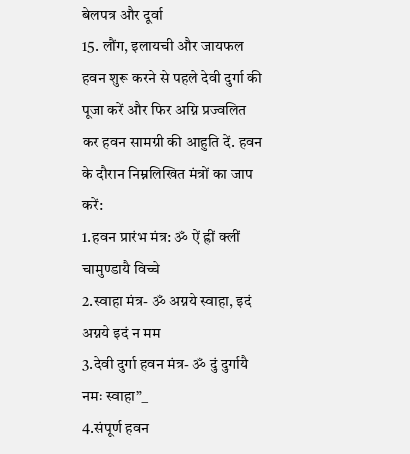बेलपत्र और दूर्वा
15. लौंग, इलायची और जायफल
हवन शुरू करने से पहले देवी दुर्गा की पूजा करें और फिर अग्नि प्रज्वलित कर हवन सामग्री की आहुति दें. हवन के दौरान निम्नलिखित मंत्रों का जाप करें:
1.हवन प्रारंभ मंत्र: ॐ ऐं ह्रीं क्लीं चामुण्डायै विच्चे
2.स्वाहा मंत्र- ॐ अग्नये स्वाहा, इदं अग्नये इदं न मम
3.देवी दुर्गा हवन मंत्र- ॐ दुं दुर्गायै नमः स्वाहा”_
4.संपूर्ण हवन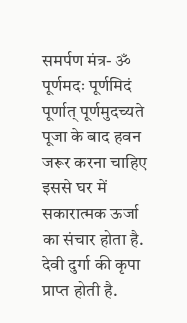समर्पण मंत्र- ॐ पूर्णमदः पूर्णमिदं पूर्णात् पूर्णमुदच्यते
पूजा के बाद हवन जरूर करना चाहिए इससे घर में सकारात्मक ऊर्जा का संचार होता है.
देवी दुर्गा की कृपा प्राप्त होती है.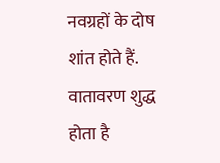नवग्रहों के दोष शांत होते हैं.
वातावरण शुद्ध होता है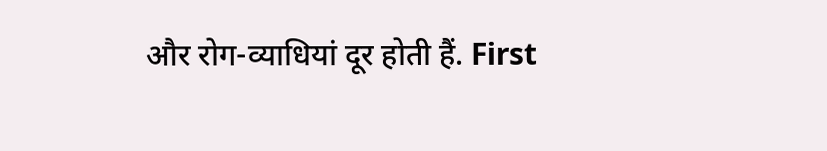और रोग-व्याधियां दूर होती हैं. First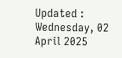Updated : Wednesday, 02 April 2025